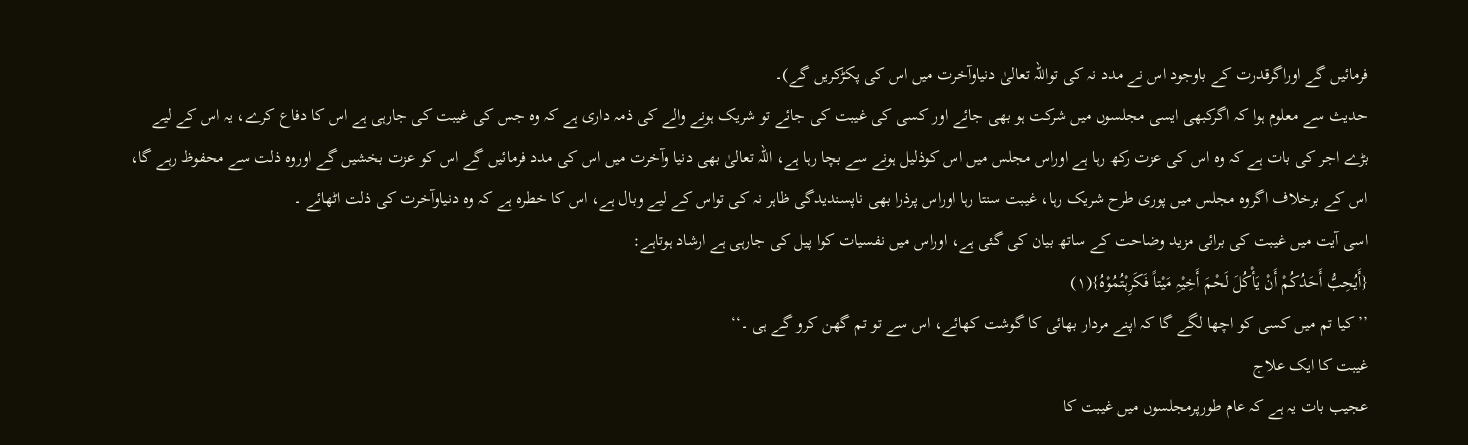فرمائیں گے اوراگرقدرت کے باوجود اس نے مدد نہ کی تواللہ تعالیٰ دنیاوآخرت میں اس کی پکڑکریں گے)۔
حدیث سے معلوم ہوا کہ اگرکبھی ایسی مجلسوں میں شرکت ہو بھی جائے اور کسی کی غیبت کی جائے تو شریک ہونے والے کی ذمہ داری ہے کہ وہ جس کی غیبت کی جارہی ہے اس کا دفاع کرے، یہ اس کے لیے بڑے اجر کی بات ہے کہ وہ اس کی عزت رکھ رہا ہے اوراس مجلس میں اس کوذلیل ہونے سے بچا رہا ہے، اللہ تعالیٰ بھی دنیا وآخرت میں اس کی مدد فرمائیں گے اس کو عزت بخشیں گے اوروہ ذلت سے محفوظ رہے گا، اس کے برخلاف اگروہ مجلس میں پوری طرح شریک رہا، غیبت سنتا رہا اوراس پرذرا بھی ناپسندیدگی ظاہر نہ کی تواس کے لیے وبال ہے، اس کا خطرہ ہے کہ وہ دنیاوآخرت کی ذلت اٹھائے ۔
اسی آیت میں غیبت کی برائی مزید وضاحت کے ساتھ بیان کی گئی ہے، اوراس میں نفسیات کوا پیل کی جارہی ہے ارشاد ہوتاہے:
{أَیُحِبُّ أَحَدُکُمْ أَنْ یَأْکُلَ لَحْمَ أَخِیْہِ مَیْتاً فَکَرِہْتُمُوْہُ}(۱)
’’کیا تم میں کسی کو اچھا لگے گا کہ اپنے مردار بھائی کا گوشت کھائے، اس سے تو تم گھن کرو گے ہی ۔‘‘
غیبت کا ایک علاج
عجیب بات یہ ہے کہ عام طورپرمجلسوں میں غیبت کا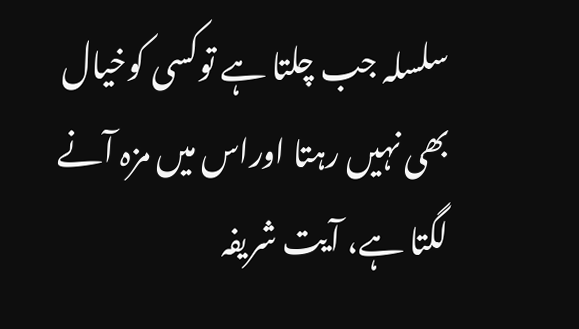سلسلہ جب چلتا ہے توکسی کوخیال بھی نہیں رہتا اوراس میں مزہ آنے لگتا ہے، آیت شریفہ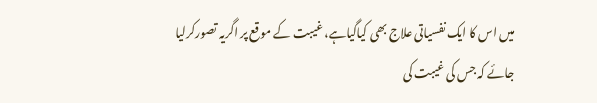میں اس کا ایک نفسیاتی علاج بھی کیاگیاہے، غیبت کے موقع پر اگریہ تصورکرلیا جائے کہ جس کی غیبت کی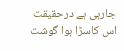جارہی ہے درحقیقت اس کاسڑا ہوا گوشت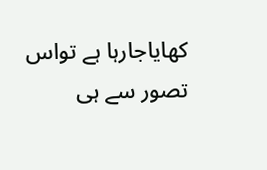کھایاجارہا ہے تواس تصور سے ہی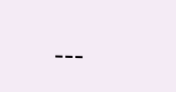---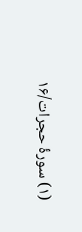(۱) سورۂ حجرات/۱۶